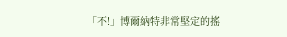「不!」博爾納特非常堅定的搖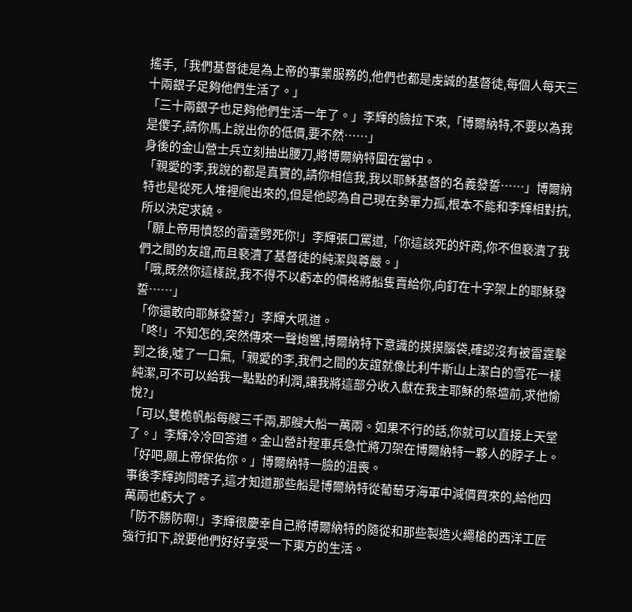搖手,「我們基督徒是為上帝的事業服務的,他們也都是虔誠的基督徒,每個人每天三十兩銀子足夠他們生活了。」
「三十兩銀子也足夠他們生活一年了。」李輝的臉拉下來,「博爾納特,不要以為我是傻子,請你馬上說出你的低價,要不然……」
身後的金山營士兵立刻抽出腰刀,將博爾納特圍在當中。
「親愛的李,我說的都是真實的,請你相信我,我以耶穌基督的名義發誓……」博爾納特也是從死人堆裡爬出來的,但是他認為自己現在勢單力孤,根本不能和李輝相對抗,所以決定求饒。
「願上帝用憤怒的雷霆劈死你!」李輝張口罵道,「你這該死的奸商,你不但褻瀆了我們之間的友誼,而且褻瀆了基督徒的純潔與尊嚴。」
「哦,既然你這樣說,我不得不以虧本的價格將船隻賣給你,向釘在十字架上的耶穌發誓……」
「你還敢向耶穌發誓?」李輝大吼道。
「咚!」不知怎的,突然傳來一聲炮響,博爾納特下意識的摸摸腦袋,確認沒有被雷霆擊到之後,噓了一口氣,「親愛的李,我們之間的友誼就像比利牛斯山上潔白的雪花一樣純潔,可不可以給我一點點的利潤,讓我將這部分收入獻在我主耶穌的祭壇前,求他愉悅?」
「可以,雙桅帆船每艘三千兩,那艘大船一萬兩。如果不行的話,你就可以直接上天堂了。」李輝冷冷回答道。金山營計程車兵急忙將刀架在博爾納特一夥人的脖子上。
「好吧,願上帝保佑你。」博爾納特一臉的沮喪。
事後李輝詢問瞎子,這才知道那些船是博爾納特從葡萄牙海軍中減價買來的,給他四萬兩也虧大了。
「防不勝防啊!」李輝很慶幸自己將博爾納特的隨從和那些製造火繩槍的西洋工匠強行扣下,說要他們好好享受一下東方的生活。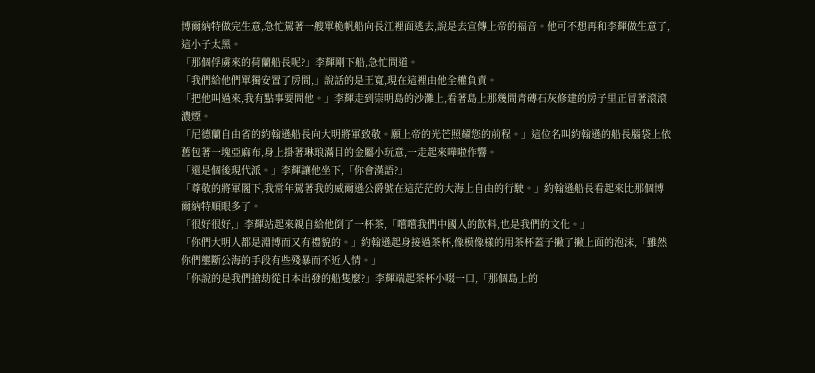博爾納特做完生意,急忙駕著一艘單桅帆船向長江裡面逃去,說是去宣傳上帝的福音。他可不想再和李輝做生意了,這小子太黑。
「那個俘虜來的荷蘭船長呢?」李輝剛下船,急忙問道。
「我們給他們單獨安置了房間,」說話的是王寬,現在這裡由他全權負責。
「把他叫過來,我有點事要問他。」李輝走到崇明島的沙灘上,看著島上那幾間青磚石灰修建的房子里正冒著滾滾濃煙。
「尼德蘭自由省的約翰遜船長向大明將軍致敬。願上帝的光芒照耀您的前程。」這位名叫約翰遜的船長腦袋上依舊包著一塊亞麻布,身上掛著琳琅滿目的金屬小玩意,一走起來嘩啦作響。
「還是個後現代派。」李輝讓他坐下,「你會漢語?」
「尊敬的將軍閣下,我常年駕著我的威爾遜公爵號在這茫茫的大海上自由的行駛。」約翰遜船長看起來比那個博爾納特順眼多了。
「很好很好,」李輝站起來親自給他倒了一杯茶,「嚐嚐我們中國人的飲料,也是我們的文化。」
「你們大明人都是淵博而又有禮貌的。」約翰遜起身接過茶杯,像模像樣的用茶杯蓋子撇了撇上面的泡沫,「雖然你們壟斷公海的手段有些殘暴而不近人情。」
「你說的是我們搶劫從日本出發的船隻麼?」李輝端起茶杯小啜一口,「那個島上的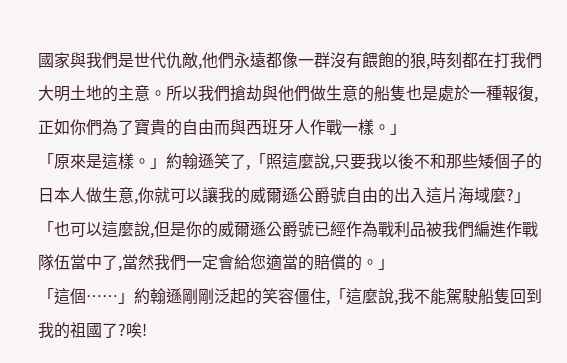國家與我們是世代仇敵,他們永遠都像一群沒有餵飽的狼,時刻都在打我們大明土地的主意。所以我們搶劫與他們做生意的船隻也是處於一種報復,正如你們為了寶貴的自由而與西班牙人作戰一樣。」
「原來是這樣。」約翰遜笑了,「照這麼說,只要我以後不和那些矮個子的日本人做生意,你就可以讓我的威爾遜公爵號自由的出入這片海域麼?」
「也可以這麼說,但是你的威爾遜公爵號已經作為戰利品被我們編進作戰隊伍當中了,當然我們一定會給您適當的賠償的。」
「這個……」約翰遜剛剛泛起的笑容僵住,「這麼說,我不能駕駛船隻回到我的祖國了?唉!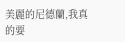美麗的尼德蘭,我真的要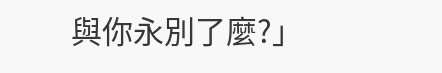與你永別了麼?」